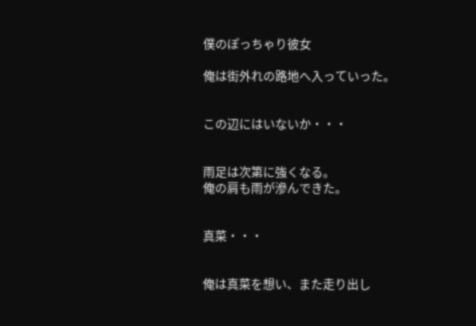僕のぽっちゃり彼女

俺は街外れの路地へ入っていった。


この辺にはいないか・・・


雨足は次第に強くなる。
俺の肩も雨が滲んできた。


真菜・・・


俺は真菜を想い、また走り出し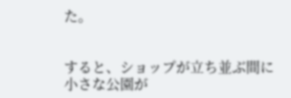た。


すると、ショップが立ち並ぶ間に
小さな公園が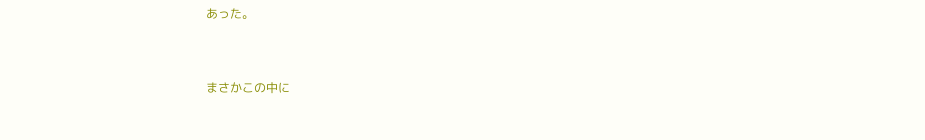あった。


まさかこの中に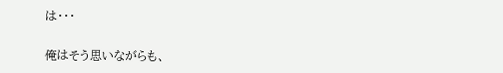は・・・


俺はそう思いながらも、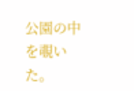公園の中を覗いた。